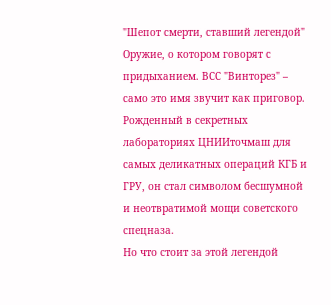"Шепот смерти, ставший легендой"
Оружие, о котором говорят с придыханием. ВСС "Винторез" – само это имя звучит как приговор. Рожденный в секретных лабораториях ЦНИИточмаш для самых деликатных операций КГБ и ГРУ, он стал символом бесшумной и неотвратимой мощи советского спецназа.
Но что стоит за этой легендой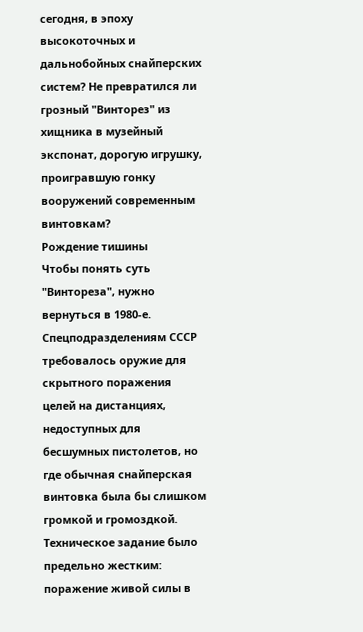сегодня, в эпоху высокоточных и дальнобойных снайперских систем? Не превратился ли грозный "Винторез" из хищника в музейный экспонат, дорогую игрушку, проигравшую гонку вооружений современным винтовкам?
Рождение тишины
Чтобы понять суть "Винтореза", нужно вернуться в 1980-е. Спецподразделениям СССР требовалось оружие для скрытного поражения целей на дистанциях, недоступных для бесшумных пистолетов, но где обычная снайперская винтовка была бы слишком громкой и громоздкой. Техническое задание было предельно жестким: поражение живой силы в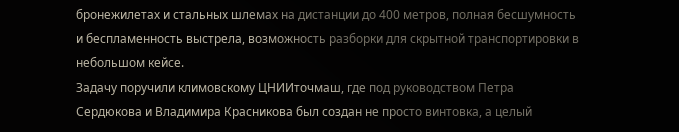бронежилетах и стальных шлемах на дистанции до 400 метров, полная бесшумность и беспламенность выстрела, возможность разборки для скрытной транспортировки в небольшом кейсе.
Задачу поручили климовскому ЦНИИточмаш, где под руководством Петра Сердюкова и Владимира Красникова был создан не просто винтовка, а целый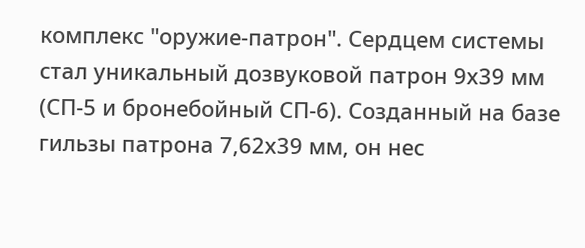комплекс "оружие-патрон". Сердцем системы стал уникальный дозвуковой патрон 9х39 мм (СП-5 и бронебойный СП-6). Созданный на базе гильзы патрона 7,62х39 мм, он нес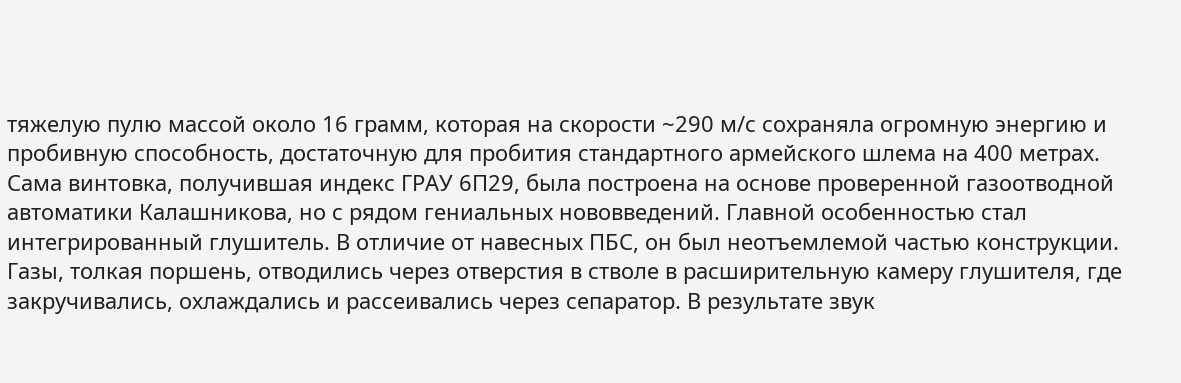тяжелую пулю массой около 16 грамм, которая на скорости ~290 м/с сохраняла огромную энергию и пробивную способность, достаточную для пробития стандартного армейского шлема на 400 метрах.
Сама винтовка, получившая индекс ГРАУ 6П29, была построена на основе проверенной газоотводной автоматики Калашникова, но с рядом гениальных нововведений. Главной особенностью стал интегрированный глушитель. В отличие от навесных ПБС, он был неотъемлемой частью конструкции. Газы, толкая поршень, отводились через отверстия в стволе в расширительную камеру глушителя, где закручивались, охлаждались и рассеивались через сепаратор. В результате звук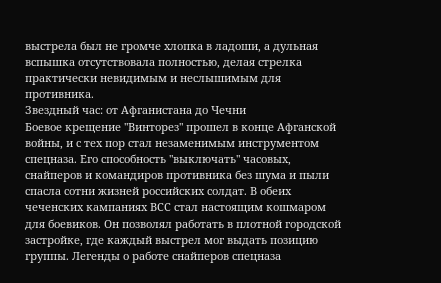выстрела был не громче хлопка в ладоши, а дульная вспышка отсутствовала полностью, делая стрелка практически невидимым и неслышимым для противника.
Звездный час: от Афганистана до Чечни
Боевое крещение "Винторез" прошел в конце Афганской войны, и с тех пор стал незаменимым инструментом спецназа. Его способность "выключать" часовых, снайперов и командиров противника без шума и пыли спасла сотни жизней российских солдат. В обеих чеченских кампаниях ВСС стал настоящим кошмаром для боевиков. Он позволял работать в плотной городской застройке, где каждый выстрел мог выдать позицию группы. Легенды о работе снайперов спецназа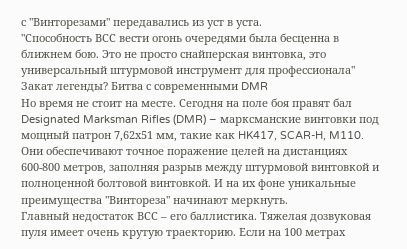с "Винторезами" передавались из уст в уста.
"Способность ВСС вести огонь очередями была бесценна в ближнем бою. Это не просто снайперская винтовка, это универсальный штурмовой инструмент для профессионала"
Закат легенды? Битва с современными DMR
Но время не стоит на месте. Сегодня на поле боя правят бал Designated Marksman Rifles (DMR) – марксманские винтовки под мощный патрон 7,62х51 мм, такие как HK417, SCAR-H, M110. Они обеспечивают точное поражение целей на дистанциях 600-800 метров, заполняя разрыв между штурмовой винтовкой и полноценной болтовой винтовкой. И на их фоне уникальные преимущества "Винтореза" начинают меркнуть.
Главный недостаток ВСС – его баллистика. Тяжелая дозвуковая пуля имеет очень крутую траекторию. Если на 100 метрах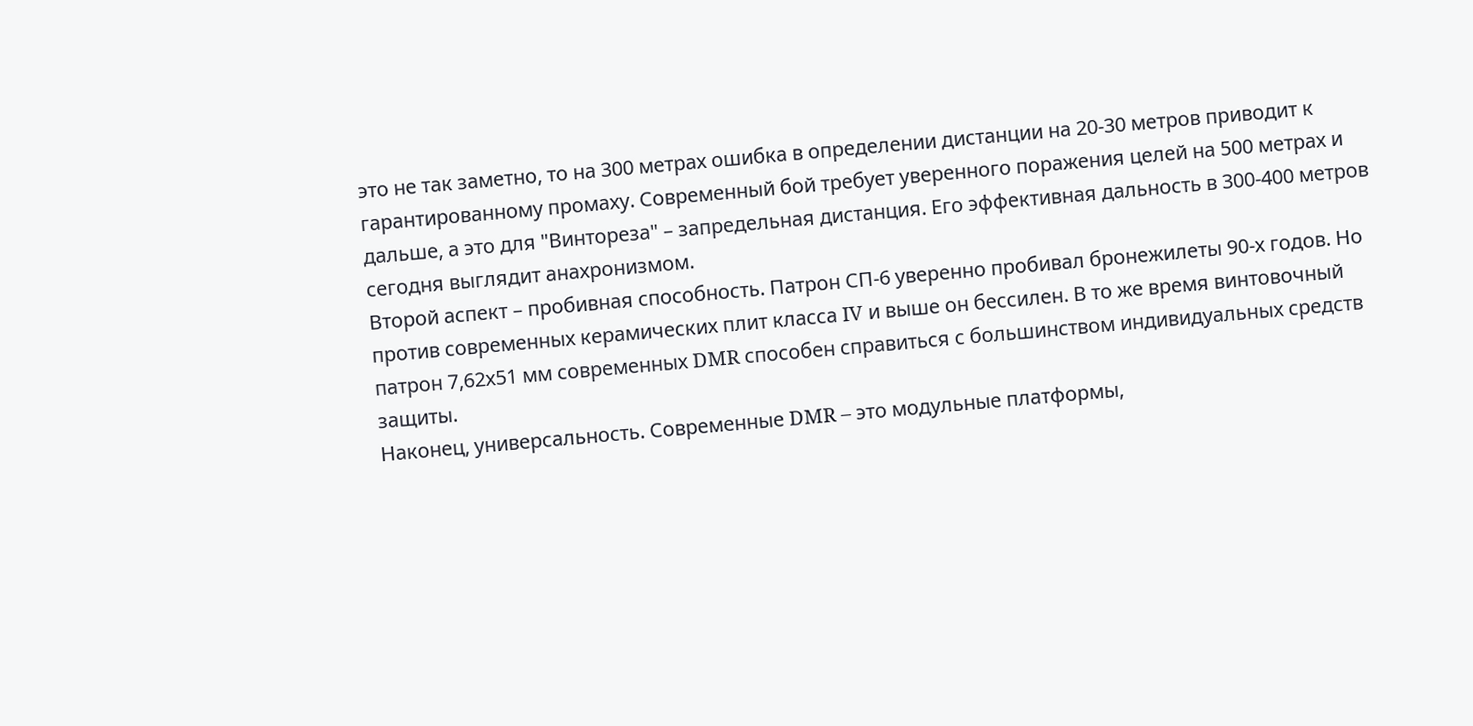это не так заметно, то на 300 метрах ошибка в определении дистанции на 20-30 метров приводит к гарантированному промаху. Современный бой требует уверенного поражения целей на 500 метрах и дальше, а это для "Винтореза" – запредельная дистанция. Его эффективная дальность в 300-400 метров сегодня выглядит анахронизмом.
Второй аспект – пробивная способность. Патрон СП-6 уверенно пробивал бронежилеты 90-х годов. Но против современных керамических плит класса IV и выше он бессилен. В то же время винтовочный патрон 7,62х51 мм современных DMR способен справиться с большинством индивидуальных средств защиты.
Наконец, универсальность. Современные DMR – это модульные платформы,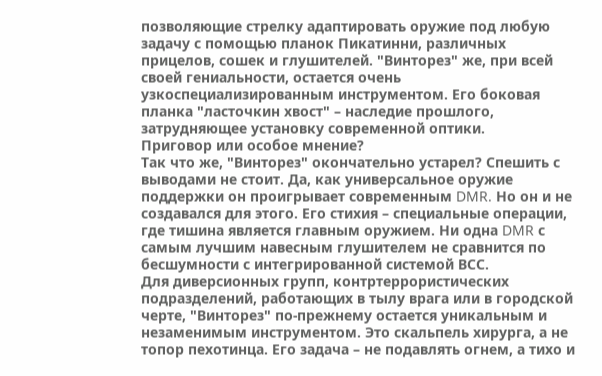позволяющие стрелку адаптировать оружие под любую задачу с помощью планок Пикатинни, различных прицелов, сошек и глушителей. "Винторез" же, при всей своей гениальности, остается очень узкоспециализированным инструментом. Его боковая планка "ласточкин хвост" – наследие прошлого, затрудняющее установку современной оптики.
Приговор или особое мнение?
Так что же, "Винторез" окончательно устарел? Спешить с выводами не стоит. Да, как универсальное оружие поддержки он проигрывает современным DMR. Но он и не создавался для этого. Его стихия – специальные операции, где тишина является главным оружием. Ни одна DMR с самым лучшим навесным глушителем не сравнится по бесшумности с интегрированной системой ВСС.
Для диверсионных групп, контртеррористических подразделений, работающих в тылу врага или в городской черте, "Винторез" по-прежнему остается уникальным и незаменимым инструментом. Это скальпель хирурга, а не топор пехотинца. Его задача – не подавлять огнем, а тихо и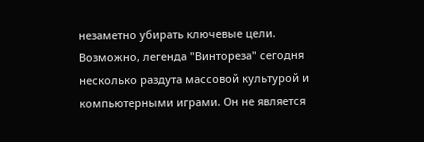незаметно убирать ключевые цели.
Возможно, легенда "Винтореза" сегодня несколько раздута массовой культурой и компьютерными играми. Он не является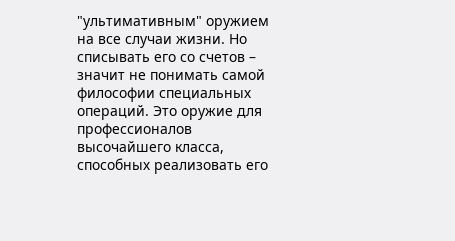"ультимативным" оружием на все случаи жизни. Но списывать его со счетов – значит не понимать самой философии специальных операций. Это оружие для профессионалов высочайшего класса, способных реализовать его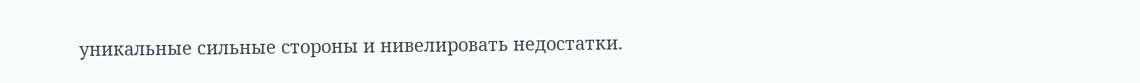уникальные сильные стороны и нивелировать недостатки.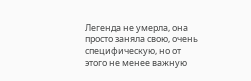Легенда не умерла, она просто заняла свою, очень специфическую, но от этого не менее важную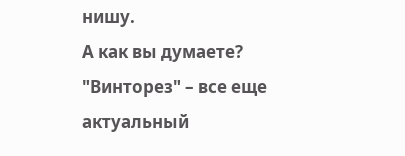нишу.
А как вы думаете? "Винторез" – все еще актуальный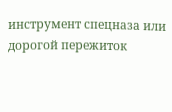инструмент спецназа или дорогой пережиток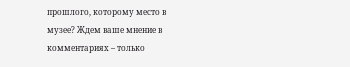прошлого, которому место в музее? Ждем ваше мнение в комментариях – только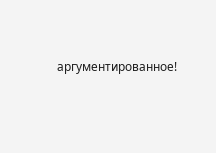аргументированное!